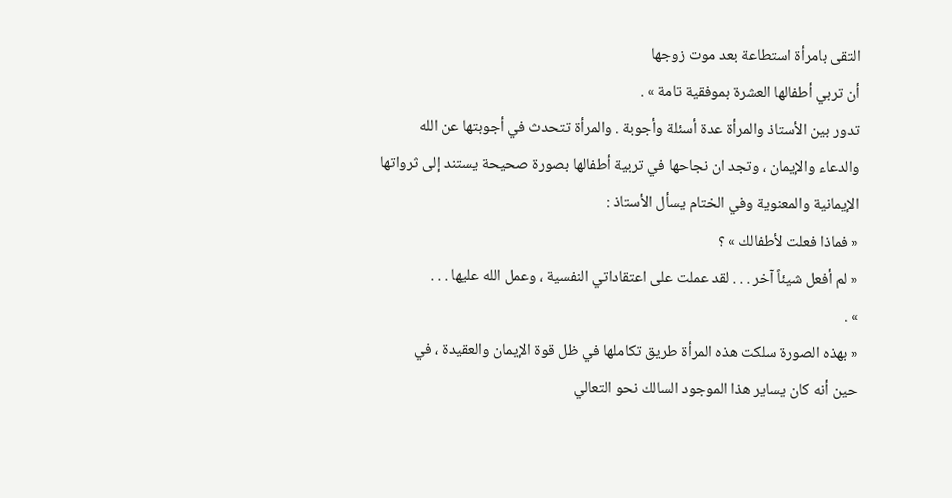التقى بامرأة استطاعة بعد موت زوجها
أن تربي أطفالها العشرة بموفقية تامة » .
تدور بين الأستاذ والمرأة عدة أسئلة وأجوبة . والمرأة تتحدث في أجوبتها عن الله
والدعاء والإيمان ، وتجد ان نجاحها في تربية أطفالها بصورة صحيحة يستند إلى ثرواتها
الإيمانية والمعنوية وفي الختام يسأل الأستاذ :
« فماذا فعلت لأطفالك » ؟
« لم أفعل شيئاً آخر . . . لقد عملت على اعتقاداتي النفسية ، وعمل الله عليها . . .
» .
« بهذه الصورة سلكت هذه المرأة طريق تكاملها في ظل قوة الإيمان والعقيدة ، في
حين أنه كان يساير هذا الموجود السالك نحو التعالي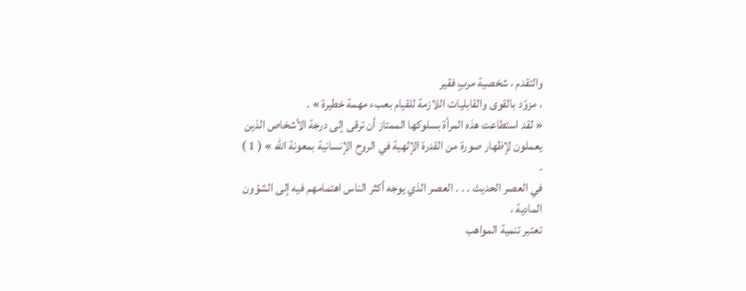والتقدم ، شخصية مربٍ فقير
، مزوّد بالقوى والقابليات اللازمة للقيام بعبء مهمة خطيرة » .
« لقد استطاعت هذه المرأة بسلوكها الممتاز أن ترقى إلى درجة الأشخاص الذين
يعملون لإظهار صورة من القدرة الإلهية في الروح الإنسانية بمعونة الله » ( 1 )
.
في العصر الحديث . . . العصر الذي يوجه أكثر الناس اهتمامهم فيه إلى الشؤون المادية ،
تعتبر تنمية المواهب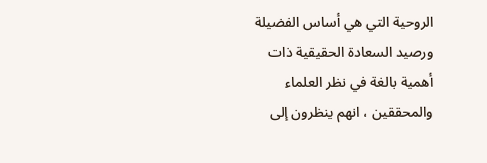الروحية التي هي أساس الفضيلة ورصيد السعادة الحقيقية ذات
أهمية بالغة في نظر العلماء والمحققين ، انهم ينظرون إلى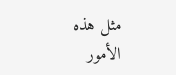مثل هذه الأمور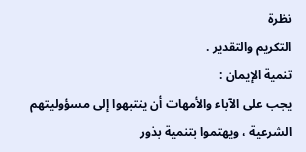نظرة
التكريم والتقدير .
تنمية الإيمان :
يجب على الآباء والأمهات أن ينتبهوا إلى مسؤوليتهم الشرعية ، ويهتموا بتنمية بذور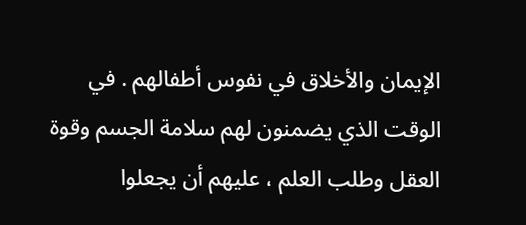الإيمان والأخلاق في نفوس أطفالهم . في الوقت الذي يضمنون لهم سلامة الجسم وقوة
العقل وطلب العلم ، عليهم أن يجعلوا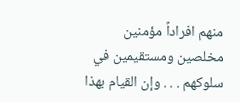منهم افراداً مؤمنين مخلصين ومستقيمين في
سلوكهم . . . وإن القيام بهذا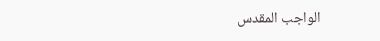الواجب المقدس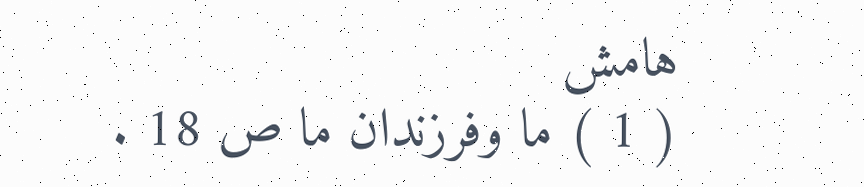هامش
( 1 ) ما وفرزندان ما ص 18 .